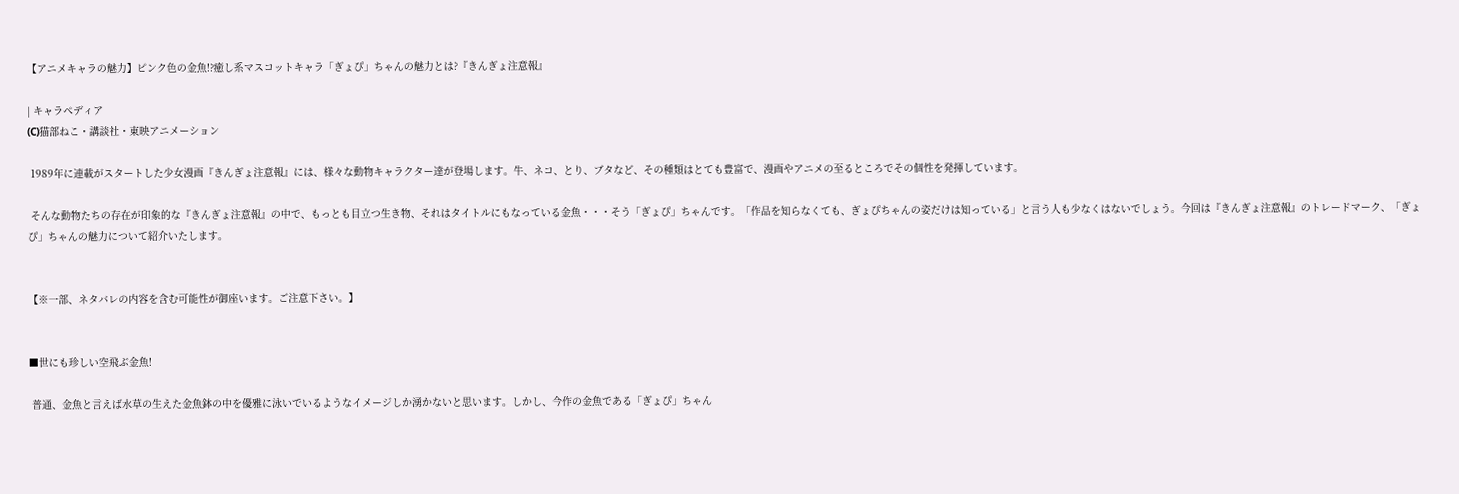【アニメキャラの魅力】ピンク色の金魚!?癒し系マスコットキャラ「ぎょぴ」ちゃんの魅力とは?『きんぎょ注意報』

| キャラペディア
(C)猫部ねこ・講談社・東映アニメーション

 1989年に連載がスタートした少女漫画『きんぎょ注意報』には、様々な動物キャラクター達が登場します。牛、ネコ、とり、ブタなど、その種類はとても豊富で、漫画やアニメの至るところでその個性を発揮しています。

 そんな動物たちの存在が印象的な『きんぎょ注意報』の中で、もっとも目立つ生き物、それはタイトルにもなっている金魚・・・そう「ぎょぴ」ちゃんです。「作品を知らなくても、ぎょぴちゃんの姿だけは知っている」と言う人も少なくはないでしょう。今回は『きんぎょ注意報』のトレードマーク、「ぎょぴ」ちゃんの魅力について紹介いたします。


【※一部、ネタバレの内容を含む可能性が御座います。ご注意下さい。】


■世にも珍しい空飛ぶ金魚!

 普通、金魚と言えば水草の生えた金魚鉢の中を優雅に泳いでいるようなイメージしか湧かないと思います。しかし、今作の金魚である「ぎょぴ」ちゃん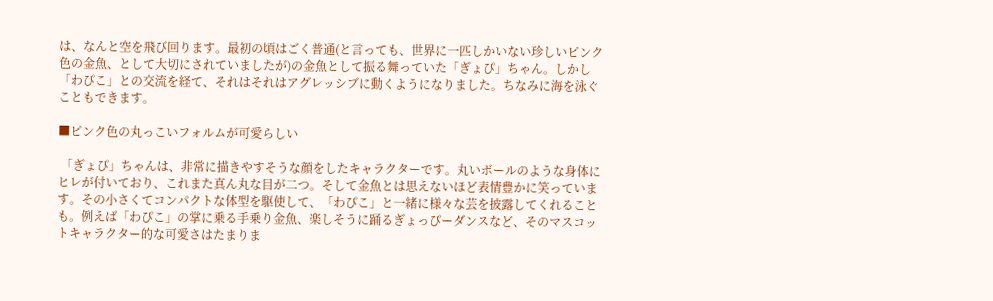は、なんと空を飛び回ります。最初の頃はごく普通(と言っても、世界に一匹しかいない珍しいピンク色の金魚、として大切にされていましたが)の金魚として振る舞っていた「ぎょぴ」ちゃん。しかし「わぴこ」との交流を経て、それはそれはアグレッシブに動くようになりました。ちなみに海を泳ぐこともできます。

■ピンク色の丸っこいフォルムが可愛らしい

 「ぎょぴ」ちゃんは、非常に描きやすそうな顔をしたキャラクターです。丸いボールのような身体にヒレが付いており、これまた真ん丸な目が二つ。そして金魚とは思えないほど表情豊かに笑っています。その小さくてコンパクトな体型を駆使して、「わぴこ」と一緒に様々な芸を披露してくれることも。例えば「わぴこ」の掌に乗る手乗り金魚、楽しそうに踊るぎょっぴーダンスなど、そのマスコットキャラクター的な可愛さはたまりま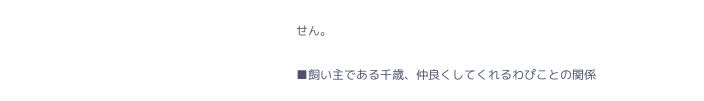せん。

■飼い主である千歳、仲良くしてくれるわぴことの関係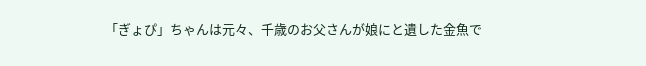「ぎょぴ」ちゃんは元々、千歳のお父さんが娘にと遺した金魚で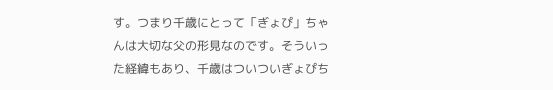す。つまり千歳にとって「ぎょぴ」ちゃんは大切な父の形見なのです。そういった経緯もあり、千歳はついついぎょぴち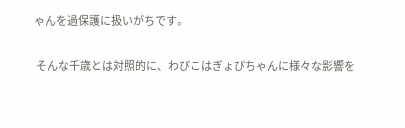ゃんを過保護に扱いがちです。

 そんな千歳とは対照的に、わぴこはぎょぴちゃんに様々な影響を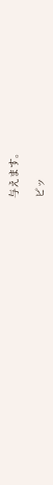与えます。

ピッ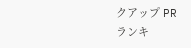クアップ PR
ランキ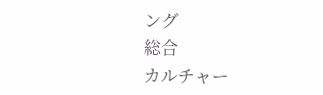ング
総合
カルチャー